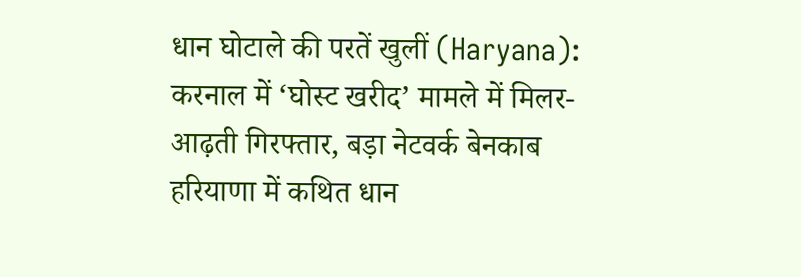धान घोटाले की परतें खुलीं (Haryana): करनाल में ‘घोस्ट खरीद’ मामले में मिलर-आढ़ती गिरफ्तार, बड़ा नेटवर्क बेनकाब
हरियाणा में कथित धान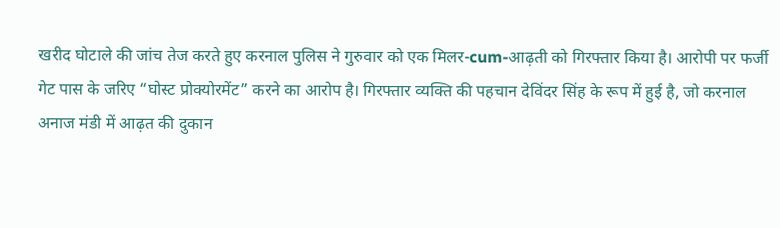खरीद घोटाले की जांच तेज करते हुए करनाल पुलिस ने गुरुवार को एक मिलर-cum-आढ़ती को गिरफ्तार किया है। आरोपी पर फर्जी गेट पास के जरिए “घोस्ट प्रोक्योरमेंट” करने का आरोप है। गिरफ्तार व्यक्ति की पहचान देविंदर सिंह के रूप में हुई है, जो करनाल अनाज मंडी में आढ़त की दुकान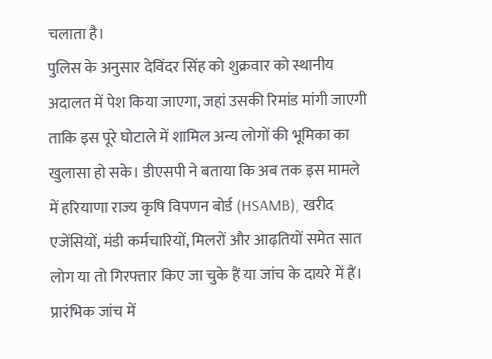चलाता है।
पुलिस के अनुसार देविंदर सिंह को शुक्रवार को स्थानीय अदालत में पेश किया जाएगा, जहां उसकी रिमांड मांगी जाएगी ताकि इस पूरे घोटाले में शामिल अन्य लोगों की भूमिका का खुलासा हो सके। डीएसपी ने बताया कि अब तक इस मामले में हरियाणा राज्य कृषि विपणन बोर्ड (HSAMB), खरीद एजेंसियों, मंडी कर्मचारियों, मिलरों और आढ़तियों समेत सात लोग या तो गिरफ्तार किए जा चुके हैं या जांच के दायरे में हैं।
प्रारंभिक जांच में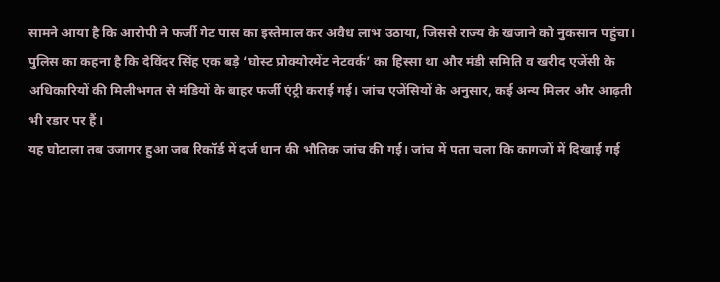सामने आया है कि आरोपी ने फर्जी गेट पास का इस्तेमाल कर अवैध लाभ उठाया, जिससे राज्य के खजाने को नुकसान पहुंचा। पुलिस का कहना है कि देविंदर सिंह एक बड़े ‘घोस्ट प्रोक्योरमेंट नेटवर्क’ का हिस्सा था और मंडी समिति व खरीद एजेंसी के अधिकारियों की मिलीभगत से मंडियों के बाहर फर्जी एंट्री कराई गई। जांच एजेंसियों के अनुसार, कई अन्य मिलर और आढ़ती भी रडार पर हैं।
यह घोटाला तब उजागर हुआ जब रिकॉर्ड में दर्ज धान की भौतिक जांच की गई। जांच में पता चला कि कागजों में दिखाई गई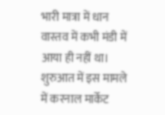भारी मात्रा में धान वास्तव में कभी मंडी में आया ही नहीं था। शुरुआत में इस मामले में करनाल मार्केट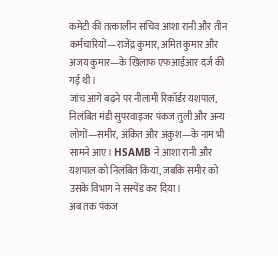कमेटी की तत्कालीन सचिव आशा रानी और तीन कर्मचारियों—राजेंद्र कुमार, अमित कुमार और अजय कुमार—के खिलाफ एफआईआर दर्ज की गई थी।
जांच आगे बढ़ने पर नीलामी रिकॉर्डर यशपाल, निलंबित मंडी सुपरवाइजर पंकज तुली और अन्य लोगों—समीर, अंकित और अंकुश—के नाम भी सामने आए। HSAMB ने आशा रानी और यशपाल को निलंबित किया, जबकि समीर को उसके विभाग ने सस्पेंड कर दिया।
अब तक पंकज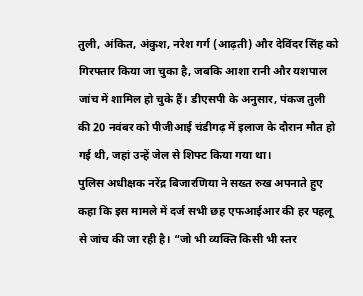तुली, अंकित, अंकुश, नरेश गर्ग (आढ़ती) और देविंदर सिंह को गिरफ्तार किया जा चुका है, जबकि आशा रानी और यशपाल जांच में शामिल हो चुके हैं। डीएसपी के अनुसार, पंकज तुली की 20 नवंबर को पीजीआई चंडीगढ़ में इलाज के दौरान मौत हो गई थी, जहां उन्हें जेल से शिफ्ट किया गया था।
पुलिस अधीक्षक नरेंद्र बिजारणिया ने सख्त रुख अपनाते हुए कहा कि इस मामले में दर्ज सभी छह एफआईआर की हर पहलू से जांच की जा रही है। “जो भी व्यक्ति किसी भी स्तर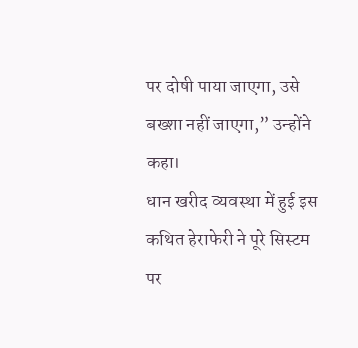पर दोषी पाया जाएगा, उसे बख्शा नहीं जाएगा,” उन्होंने कहा।
धान खरीद व्यवस्था में हुई इस कथित हेराफेरी ने पूरे सिस्टम पर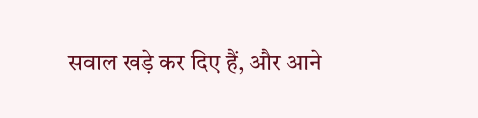सवाल खड़े कर दिए हैं, और आने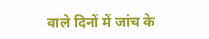वाले दिनों में जांच के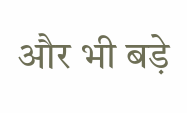और भी बड़े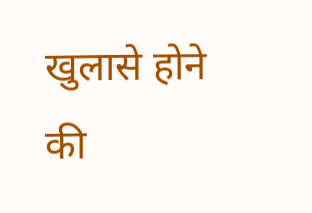खुलासे होने की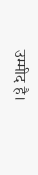उम्मीद है।